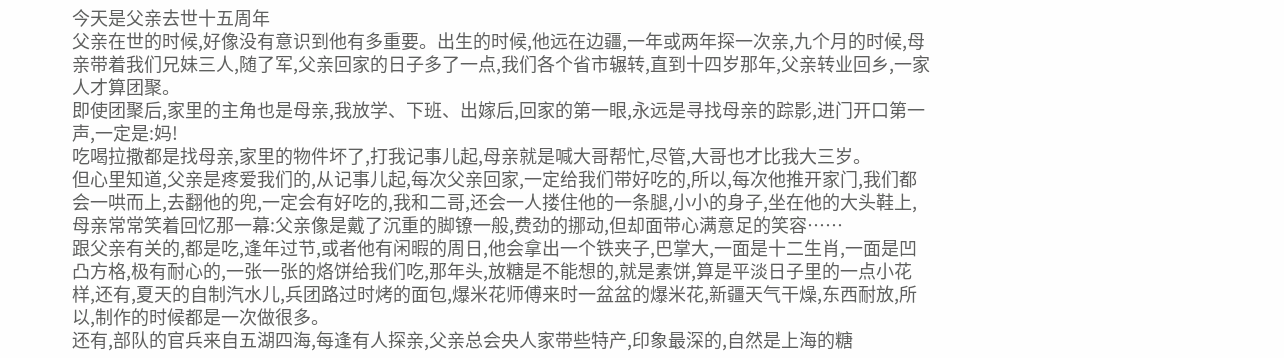今天是父亲去世十五周年
父亲在世的时候,好像没有意识到他有多重要。出生的时候,他远在边疆,一年或两年探一次亲,九个月的时候,母亲带着我们兄妹三人,随了军,父亲回家的日子多了一点,我们各个省市辗转,直到十四岁那年,父亲转业回乡,一家人才算团聚。
即使团聚后,家里的主角也是母亲,我放学、下班、出嫁后,回家的第一眼,永远是寻找母亲的踪影,进门开口第一声,一定是:妈!
吃喝拉撒都是找母亲,家里的物件坏了,打我记事儿起,母亲就是喊大哥帮忙,尽管,大哥也才比我大三岁。
但心里知道,父亲是疼爱我们的,从记事儿起,每次父亲回家,一定给我们带好吃的,所以,每次他推开家门,我们都会一哄而上,去翻他的兜,一定会有好吃的,我和二哥,还会一人搂住他的一条腿,小小的身子,坐在他的大头鞋上,母亲常常笑着回忆那一幕:父亲像是戴了沉重的脚镣一般,费劲的挪动,但却面带心满意足的笑容……
跟父亲有关的,都是吃,逢年过节,或者他有闲暇的周日,他会拿出一个铁夹子,巴掌大,一面是十二生肖,一面是凹凸方格,极有耐心的,一张一张的烙饼给我们吃,那年头,放糖是不能想的,就是素饼,算是平淡日子里的一点小花样,还有,夏天的自制汽水儿,兵团路过时烤的面包,爆米花师傅来时一盆盆的爆米花,新疆天气干燥,东西耐放,所以,制作的时候都是一次做很多。
还有,部队的官兵来自五湖四海,每逢有人探亲,父亲总会央人家带些特产,印象最深的,自然是上海的糖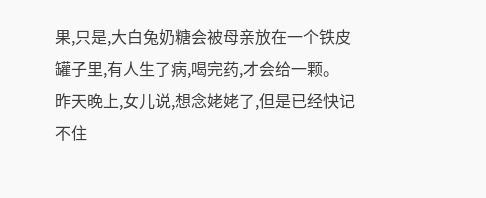果,只是,大白兔奶糖会被母亲放在一个铁皮罐子里,有人生了病,喝完药,才会给一颗。
昨天晚上,女儿说,想念姥姥了,但是已经快记不住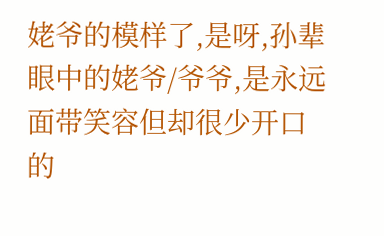姥爷的模样了,是呀,孙辈眼中的姥爷/爷爷,是永远面带笑容但却很少开口的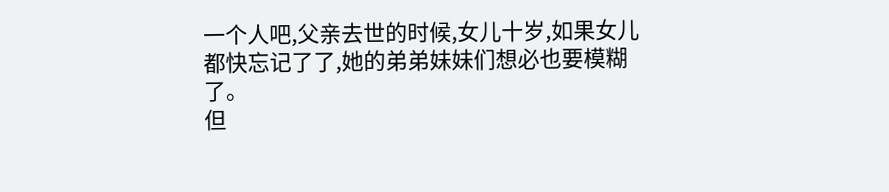一个人吧,父亲去世的时候,女儿十岁,如果女儿都快忘记了了,她的弟弟妹妹们想必也要模糊了。
但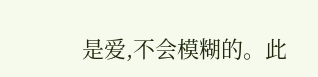是爱,不会模糊的。此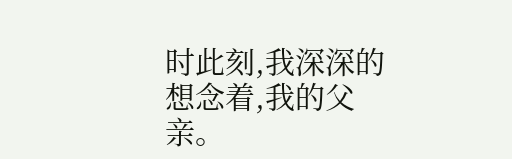时此刻,我深深的想念着,我的父亲。